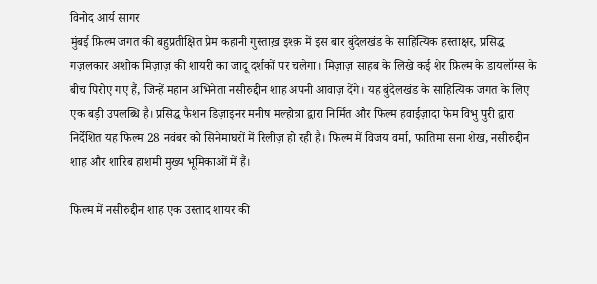विनोद आर्य सागर
मुंबई फ़िल्म जगत की बहुप्रतीक्षित प्रेम कहानी गुस्ताख़ इश्क़ में इस बार बुंदेलखंड के साहित्यिक हस्ताक्षर, प्रसिद्ध गज़लकार अशोक मिज़ाज़ की शायरी का जादू दर्शकों पर चलेगा। मिज़ाज़ साहब के लिखे कई शेर फ़िल्म के डायलॉग्स के बीच पिरोए गए हैं, जिन्हें महान अभिनेता नसीरुद्दीन शाह अपनी आवाज़ देंगे। यह बुंदेलखंड के साहित्यिक जगत के लिए एक बड़ी उपलब्धि है। प्रसिद्ध फैशन डिज़ाइनर मनीष मल्होत्रा द्वारा निर्मित और फिल्म हवाईज़ादा फेम विभु पुरी द्वारा निर्देशित यह फिल्म 28 नवंबर को सिनेमाघरों में रिलीज़ हो रही है। फिल्म में विजय वर्मा, फातिमा सना शेख, नसीरुद्दीन शाह और शारिब हाशमी मुख्य भूमिकाओं में हैं।

फिल्म में नसीरुद्दीन शाह एक उस्ताद शायर की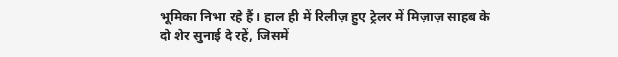भूमिका निभा रहे हैं। हाल ही में रिलीज़ हुए ट्रेलर में मिज़ाज़ साहब के दो शेर सुनाई दे रहें, जिसमें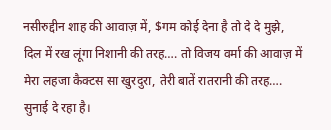नसीरुद्दीन शाह की आवाज़ में, $गम कोई देना है तो दे दे मुझे, दिल में रख लूंगा निशानी की तरह…. तो विजय वर्मा की आवाज़ में मेरा लहजा कैक्टस सा खुरदुरा, तेरी बातें रातरानी की तरह…. सुनाई दे रहा है।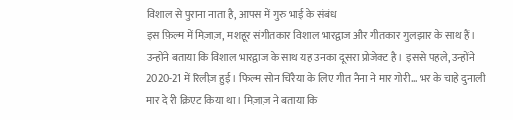विशाल से पुराना नाता है, आपस में गुरु भाई के संबंध
इस फ़िल्म में मिज़ाज़, मशहूर संगीतकार विशाल भारद्वाज और गीतकार गुलझार के साथ हैं। उन्होंने बताया कि विशाल भारद्वाज के साथ यह उनका दूसरा प्रोजेक्ट है। इससे पहले, उन्होंने 2020-21 में रिलीज़ हुई। फिल्म सोन चिरैया के लिए गीत नैना ने मार गोरी… भर के चाहे दुनाली मार दे री क्रिएट किया था। मिज़ाज़ ने बताया कि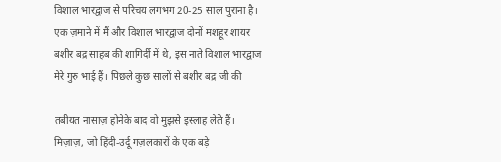विशाल भारद्वाज से परिचय लगभग 20-25 साल पुराना है। एक ज़माने में मैं और विशाल भारद्वाज दोनों मशहूर शायर बशीर बद्र साहब की शागिर्दी में थे, इस नाते विशाल भारद्वाज मेरे गुरु भाई हैं। पिछले कुछ सालों से बशीर बद्र जी की

तबीयत नासाज़ होनेके बाद वो मुझसे इस्लाह लेते हैं। मिज़ाज़, जो हिंदी-उर्दू गज़लकारों के एक बड़े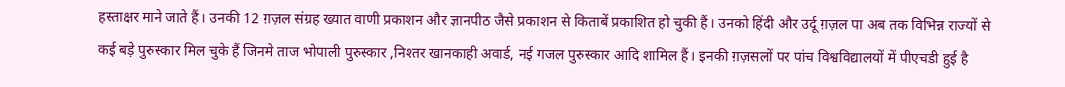हस्ताक्षर माने जाते हैं। उनकी 12 ग़ज़ल संग्रह ख्यात वाणी प्रकाशन और ज्ञानपीठ जैसे प्रकाशन से किताबें प्रकाशित हो चुकी हैं। उनको हिंदी और उर्दू ग़ज़ल पा अब तक विभिन्न राज्यों से कई बड़े पुरुस्कार मिल चुके हैं जिनमे ताज भोपाली पुरुस्कार ,निश्तर खानकाही अवार्ड, नई गजल पुरुस्कार आदि शामिल हैं। इनकी ग़ज़सलों पर पांच विश्वविद्यालयों में पीएचडी हुई है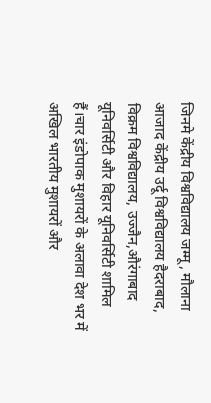जिनमे केंद्रीय विश्वविद्यालय जम्मू, मौलाना आजाद केंद्रीय उर्दू विश्वविद्यालय हैदराबाद, विक्रम विश्वविद्यालय, उज्जैन,औरंगाबाद यूनिवर्सिटी और विहार यूनिवर्सिटी शामिल हैं।चार इंडोपाक मुशायरों के अलावा देश भर में अखिल भारतीय मुशायरों और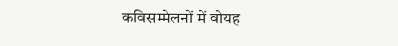कविसम्मेलनों में वोयह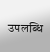उपलब्धि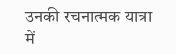उनकी रचनात्मक यात्रा में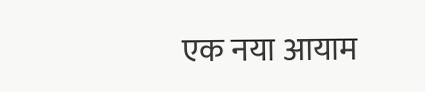एक नया आयाम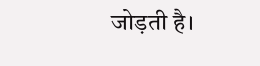जोड़ती है।